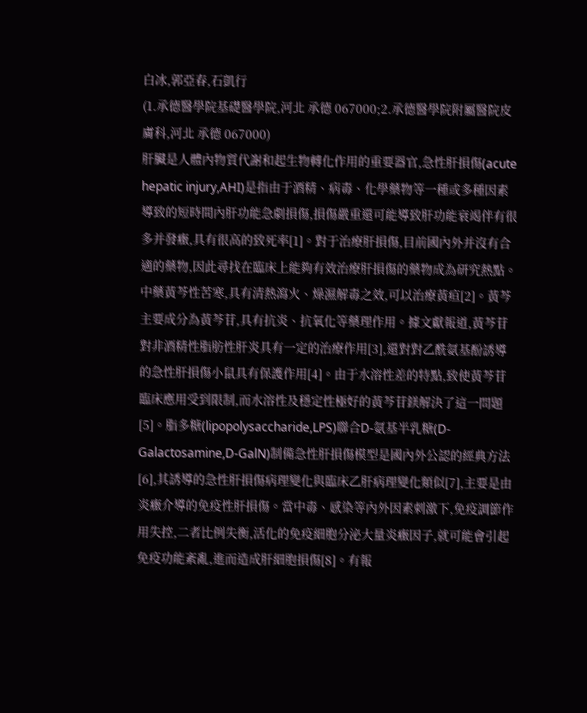白冰,郭亞春,石凱行
(1.承德醫學院基礎醫學院,河北 承德 067000;2.承德醫學院附屬醫院皮膚科,河北 承德 067000)
肝臟是人體內物質代謝和起生物轉化作用的重要器官,急性肝損傷(acute hepatic injury,AHI)是指由于酒精、病毒、化學藥物等一種或多種因素導致的短時間內肝功能急劇損傷,損傷嚴重還可能導致肝功能衰竭伴有很多并發癥,具有很高的致死率[1]。對于治療肝損傷,目前國內外并沒有合適的藥物,因此尋找在臨床上能夠有效治療肝損傷的藥物成為研究熱點。中藥黃芩性苦寒,具有清熱瀉火、燥濕解毒之效,可以治療黃疸[2]。黃芩主要成分為黃芩苷,具有抗炎、抗氧化等藥理作用。據文獻報道,黃芩苷對非酒精性脂肪性肝炎具有一定的治療作用[3],還對對乙酰氨基酚誘導的急性肝損傷小鼠具有保護作用[4]。由于水溶性差的特點,致使黃芩苷臨床應用受到限制,而水溶性及穩定性極好的黃芩苷鎂解決了這一問題[5]。脂多糖(lipopolysaccharide,LPS)聯合D-氨基半乳糖(D-Galactosamine,D-GalN)制備急性肝損傷模型是國內外公認的經典方法[6],其誘導的急性肝損傷病理變化與臨床乙肝病理變化類似[7],主要是由炎癥介導的免疫性肝損傷。當中毒、感染等內外因素刺激下,免疫調節作用失控,二者比例失衡,活化的免疫細胞分泌大量炎癥因子,就可能會引起免疫功能紊亂,進而造成肝細胞損傷[8]。有報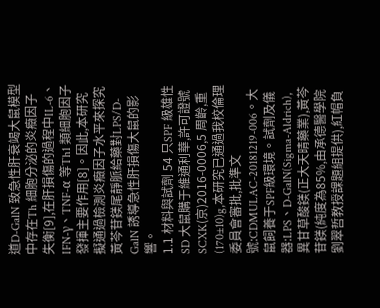道D-GalN 致急性肝衰竭大鼠模型中存在Th 細胞分泌的炎癥因子失衡[9],在肝損傷的過程中IL-6、IFN-γ、TNF-α 等Th1 類細胞因子發揮主要作用[8]。因此,本研究擬通過檢測炎癥因子水平來探究黃芩苷鎂尾靜脈給藥對LPS/D-GalN 誘導急性肝損傷大鼠的影響。
1.1 材料與試劑 54 只SPF 級雄性SD 大鼠購于維通利華,許可證號SCXK(京)2016-0006,5 周齡,重(170±10)g,本研究已通過我校倫理委員會審批,批準文號:CDMULAC-20181219-006。大鼠飼養于SPF級環境。試劑及儀器:LPS、D-GalN(Sigma-Aldrich),異甘草酸鎂(正大天晴藥業),黃芩苷鎂(純度為85%,由承德醫學院劉翠哲教授課題組提供),紅帽負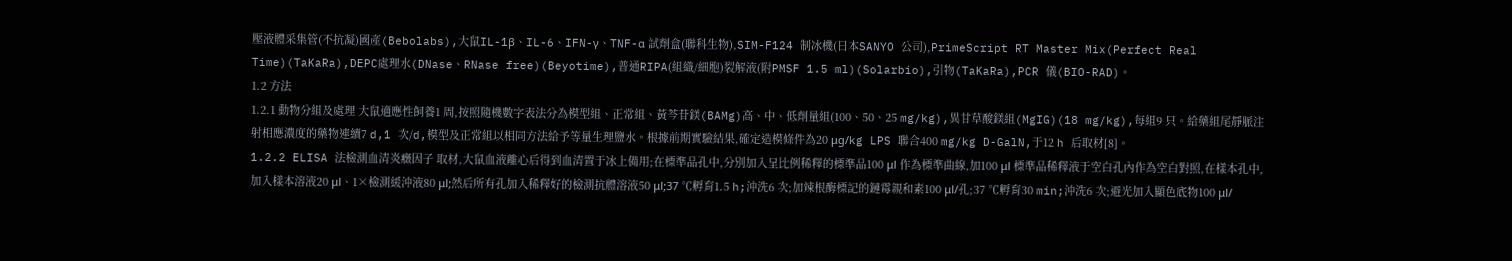壓液體采集管(不抗凝)國產(Bebolabs),大鼠IL-1β、IL-6、IFN-γ、TNF-α 試劑盒(聯科生物),SIM-F124 制冰機(日本SANYO 公司),PrimeScript RT Master Mix(Perfect Real Time)(TaKaRa),DEPC處理水(DNase、RNase free)(Beyotime),普通RIPA(組織/細胞)裂解液(附PMSF 1.5 ml)(Solarbio),引物(TaKaRa),PCR 儀(BIO-RAD)。
1.2 方法
1.2.1 動物分組及處理 大鼠適應性飼養1 周,按照隨機數字表法分為模型組、正常組、黃芩苷鎂(BAMg)高、中、低劑量組(100、50、25 mg/kg),異甘草酸鎂組(MgIG)(18 mg/kg),每組9 只。給藥組尾靜脈注射相應濃度的藥物連續7 d,1 次/d,模型及正常組以相同方法給予等量生理鹽水。根據前期實驗結果,確定造模條件為20 μg/kg LPS 聯合400 mg/kg D-GalN,于12 h 后取材[8]。
1.2.2 ELISA 法檢測血清炎癥因子 取材,大鼠血液離心后得到血清置于冰上備用;在標準品孔中,分別加入呈比例稀釋的標準品100 μl 作為標準曲線,加100 μl 標準品稀釋液于空白孔內作為空白對照,在樣本孔中,加入樣本溶液20 μl、1×檢測緩沖液80 μl;然后所有孔加入稀釋好的檢測抗體溶液50 μl;37 ℃孵育1.5 h;沖洗6 次;加辣根酶標記的鏈霉親和素100 μl/孔;37 ℃孵育30 min;沖洗6 次;避光加入顯色底物100 μl/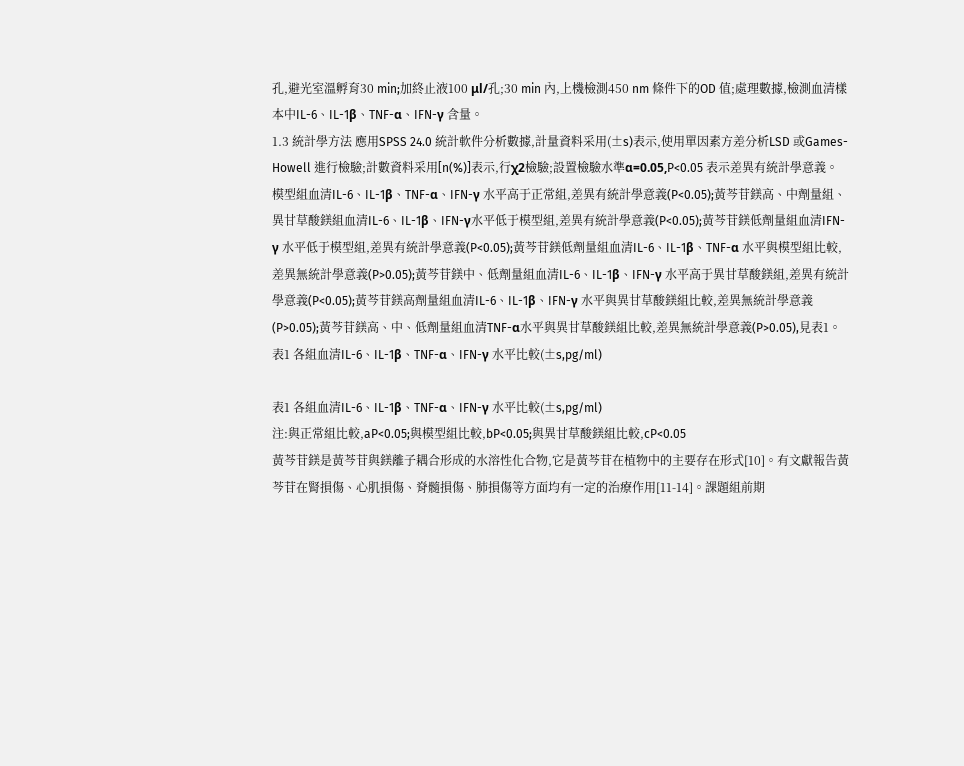孔,避光室溫孵育30 min;加終止液100 μl/孔;30 min 內,上機檢測450 nm 條件下的OD 值;處理數據,檢測血清樣本中IL-6、IL-1β、TNF-α、IFN-γ 含量。
1.3 統計學方法 應用SPSS 24.0 統計軟件分析數據,計量資料采用(±s)表示,使用單因素方差分析LSD 或Games-Howell 進行檢驗;計數資料采用[n(%)]表示,行χ2檢驗;設置檢驗水準α=0.05,P<0.05 表示差異有統計學意義。
模型組血清IL-6、IL-1β、TNF-α、IFN-γ 水平高于正常組,差異有統計學意義(P<0.05);黃芩苷鎂高、中劑量組、異甘草酸鎂組血清IL-6、IL-1β、IFN-γ水平低于模型組,差異有統計學意義(P<0.05);黃芩苷鎂低劑量組血清IFN-γ 水平低于模型組,差異有統計學意義(P<0.05);黃芩苷鎂低劑量組血清IL-6、IL-1β、TNF-α 水平與模型組比較,差異無統計學意義(P>0.05);黃芩苷鎂中、低劑量組血清IL-6、IL-1β、IFN-γ 水平高于異甘草酸鎂組,差異有統計學意義(P<0.05);黃芩苷鎂高劑量組血清IL-6、IL-1β、IFN-γ 水平與異甘草酸鎂組比較,差異無統計學意義(P>0.05);黃芩苷鎂高、中、低劑量組血清TNF-α水平與異甘草酸鎂組比較,差異無統計學意義(P>0.05),見表1。
表1 各組血清IL-6、IL-1β、TNF-α、IFN-γ 水平比較(±s,pg/ml)

表1 各組血清IL-6、IL-1β、TNF-α、IFN-γ 水平比較(±s,pg/ml)
注:與正常組比較,aP<0.05;與模型組比較,bP<0.05;與異甘草酸鎂組比較,cP<0.05
黃芩苷鎂是黃芩苷與鎂離子耦合形成的水溶性化合物,它是黃芩苷在植物中的主要存在形式[10]。有文獻報告黃芩苷在腎損傷、心肌損傷、脊髓損傷、肺損傷等方面均有一定的治療作用[11-14]。課題組前期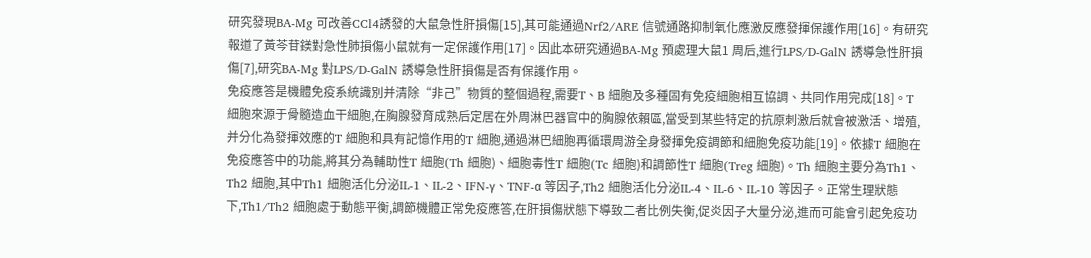研究發現BA-Mg 可改善CCl4誘發的大鼠急性肝損傷[15],其可能通過Nrf2/ARE 信號通路抑制氧化應激反應發揮保護作用[16]。有研究報道了黃芩苷鎂對急性肺損傷小鼠就有一定保護作用[17]。因此本研究通過BA-Mg 預處理大鼠1 周后,進行LPS/D-GalN 誘導急性肝損傷[7],研究BA-Mg 對LPS/D-GalN 誘導急性肝損傷是否有保護作用。
免疫應答是機體免疫系統識別并清除“非己”物質的整個過程,需要T、B 細胞及多種固有免疫細胞相互協調、共同作用完成[18]。T 細胞來源于骨髓造血干細胞,在胸腺發育成熟后定居在外周淋巴器官中的胸腺依賴區,當受到某些特定的抗原刺激后就會被激活、增殖,并分化為發揮效應的T 細胞和具有記憶作用的T 細胞,通過淋巴細胞再循環周游全身發揮免疫調節和細胞免疫功能[19]。依據T 細胞在免疫應答中的功能,將其分為輔助性T 細胞(Th 細胞)、細胞毒性T 細胞(Tc 細胞)和調節性T 細胞(Treg 細胞)。Th 細胞主要分為Th1、Th2 細胞,其中Th1 細胞活化分泌IL-1、IL-2、IFN-γ、TNF-α 等因子,Th2 細胞活化分泌IL-4、IL-6、IL-10 等因子。正常生理狀態下,Th1/Th2 細胞處于動態平衡,調節機體正常免疫應答,在肝損傷狀態下導致二者比例失衡,促炎因子大量分泌,進而可能會引起免疫功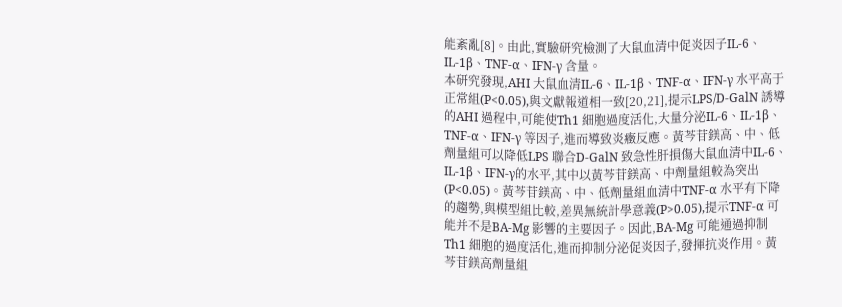能紊亂[8]。由此,實驗研究檢測了大鼠血清中促炎因子IL-6、IL-1β、TNF-α、IFN-γ 含量。
本研究發現,AHI 大鼠血清IL-6、IL-1β、TNF-α、IFN-γ 水平高于正常組(P<0.05),與文獻報道相一致[20,21],提示LPS/D-GalN 誘導的AHI 過程中,可能使Th1 細胞過度活化,大量分泌IL-6、IL-1β、TNF-α、IFN-γ 等因子,進而導致炎癥反應。黃芩苷鎂高、中、低劑量組可以降低LPS 聯合D-GalN 致急性肝損傷大鼠血清中IL-6、IL-1β、IFN-γ的水平,其中以黃芩苷鎂高、中劑量組較為突出(P<0.05)。黃芩苷鎂高、中、低劑量組血清中TNF-α 水平有下降的趨勢,與模型組比較,差異無統計學意義(P>0.05),提示TNF-α 可能并不是BA-Mg 影響的主要因子。因此,BA-Mg 可能通過抑制Th1 細胞的過度活化,進而抑制分泌促炎因子,發揮抗炎作用。黃芩苷鎂高劑量組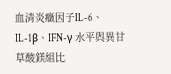血清炎癥因子IL-6、IL-1β、IFN-γ 水平與異甘草酸鎂組比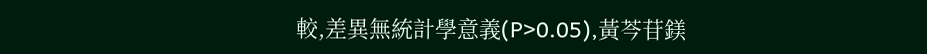較,差異無統計學意義(P>0.05),黃芩苷鎂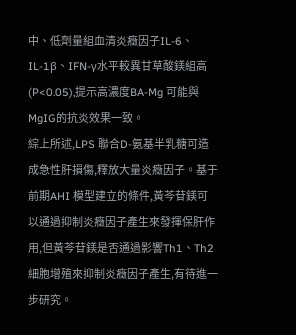中、低劑量組血清炎癥因子IL-6、IL-1β、IFN-γ水平較異甘草酸鎂組高(P<0.05),提示高濃度BA-Mg 可能與MgIG的抗炎效果一致。
綜上所述,LPS 聯合D-氨基半乳糖可造成急性肝損傷,釋放大量炎癥因子。基于前期AHI 模型建立的條件,黃芩苷鎂可以通過抑制炎癥因子產生來發揮保肝作用,但黃芩苷鎂是否通過影響Th1、Th2細胞增殖來抑制炎癥因子產生,有待進一步研究。